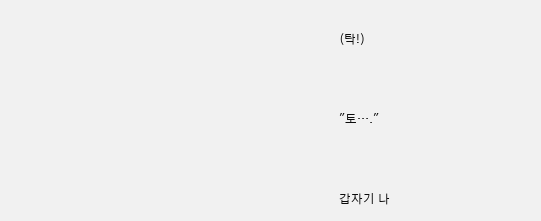(탁!)



"토…."



갑자기 나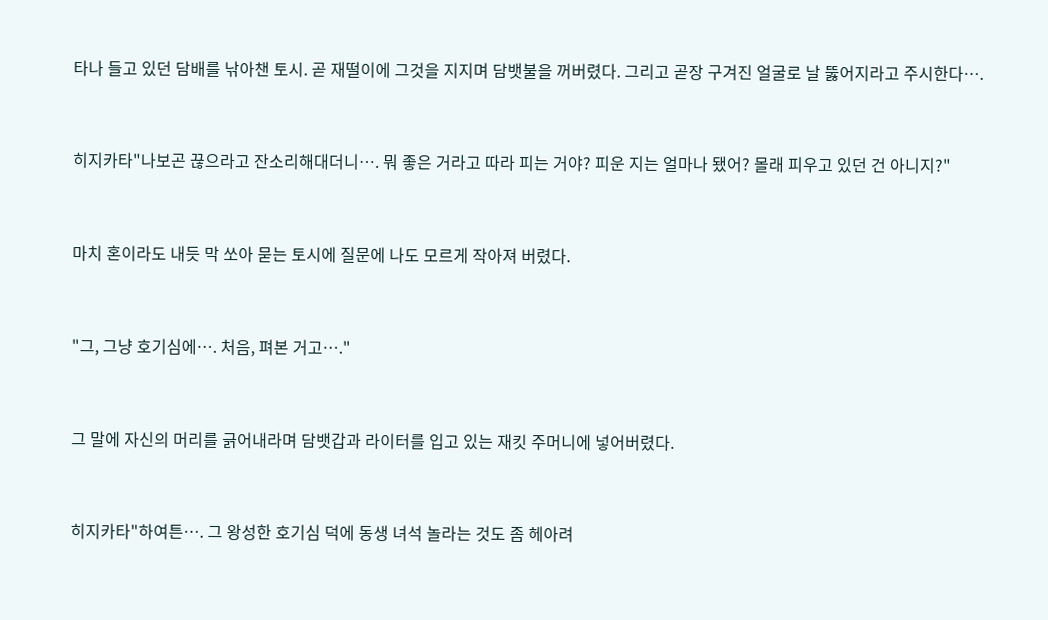타나 들고 있던 담배를 낚아챈 토시. 곧 재떨이에 그것을 지지며 담뱃불을 꺼버렸다. 그리고 곧장 구겨진 얼굴로 날 뚫어지라고 주시한다….



히지카타"나보곤 끊으라고 잔소리해대더니…. 뭐 좋은 거라고 따라 피는 거야? 피운 지는 얼마나 됐어? 몰래 피우고 있던 건 아니지?"



마치 혼이라도 내듯 막 쏘아 묻는 토시에 질문에 나도 모르게 작아져 버렸다.



"그, 그냥 호기심에…. 처음, 펴본 거고…."



그 말에 자신의 머리를 긁어내라며 담뱃갑과 라이터를 입고 있는 재킷 주머니에 넣어버렸다.



히지카타"하여튼…. 그 왕성한 호기심 덕에 동생 녀석 놀라는 것도 좀 헤아려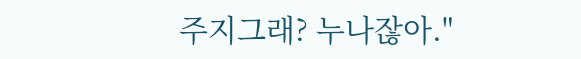주지그래? 누나잖아."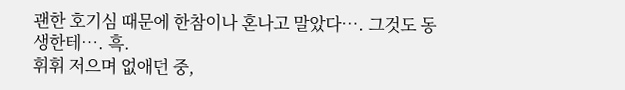괜한 호기심 때문에 한참이나 혼나고 말았다…. 그것도 동생한테…. 흑.
휘휘 저으며 없애던 중,